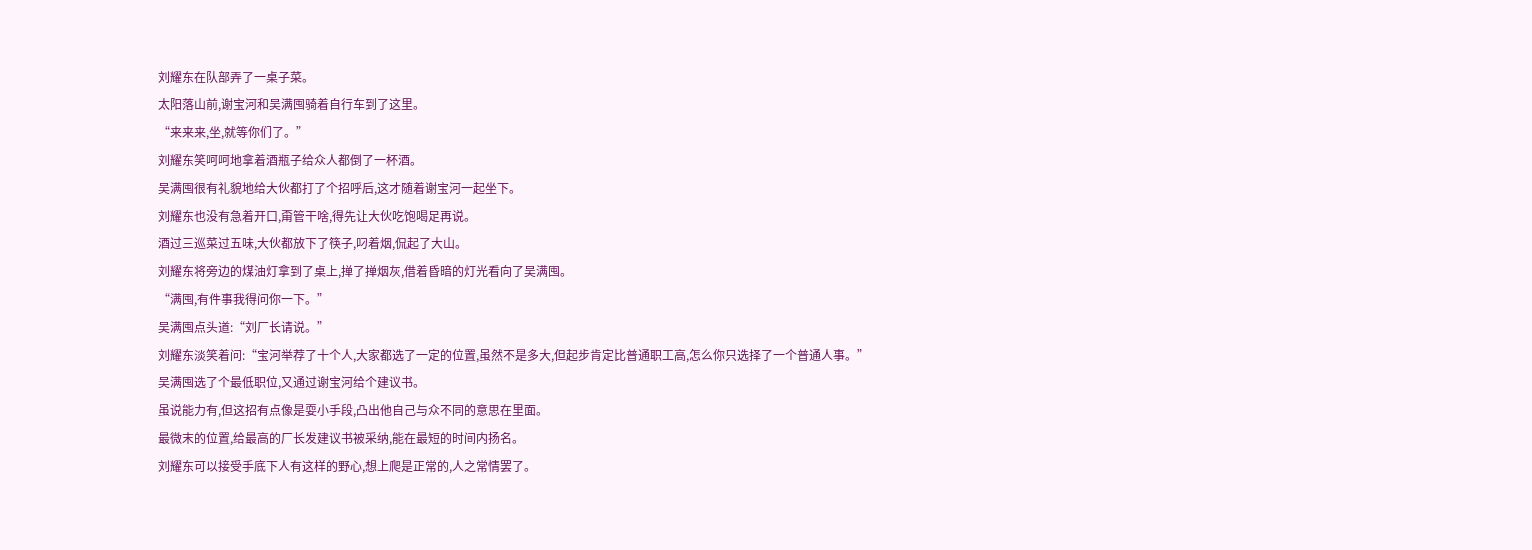刘耀东在队部弄了一桌子菜。
太阳落山前,谢宝河和吴满囤骑着自行车到了这里。
“来来来,坐,就等你们了。”
刘耀东笑呵呵地拿着酒瓶子给众人都倒了一杯酒。
吴满囤很有礼貌地给大伙都打了个招呼后,这才随着谢宝河一起坐下。
刘耀东也没有急着开口,甭管干啥,得先让大伙吃饱喝足再说。
酒过三巡菜过五味,大伙都放下了筷子,叼着烟,侃起了大山。
刘耀东将旁边的煤油灯拿到了桌上,掸了掸烟灰,借着昏暗的灯光看向了吴满囤。
“满囤,有件事我得问你一下。”
吴满囤点头道:“刘厂长请说。”
刘耀东淡笑着问:“宝河举荐了十个人,大家都选了一定的位置,虽然不是多大,但起步肯定比普通职工高,怎么你只选择了一个普通人事。”
吴满囤选了个最低职位,又通过谢宝河给个建议书。
虽说能力有,但这招有点像是耍小手段,凸出他自己与众不同的意思在里面。
最微末的位置,给最高的厂长发建议书被采纳,能在最短的时间内扬名。
刘耀东可以接受手底下人有这样的野心,想上爬是正常的,人之常情罢了。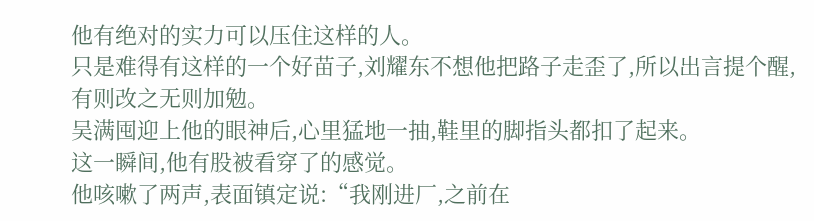他有绝对的实力可以压住这样的人。
只是难得有这样的一个好苗子,刘耀东不想他把路子走歪了,所以出言提个醒,有则改之无则加勉。
吴满囤迎上他的眼神后,心里猛地一抽,鞋里的脚指头都扣了起来。
这一瞬间,他有股被看穿了的感觉。
他咳嗽了两声,表面镇定说:“我刚进厂,之前在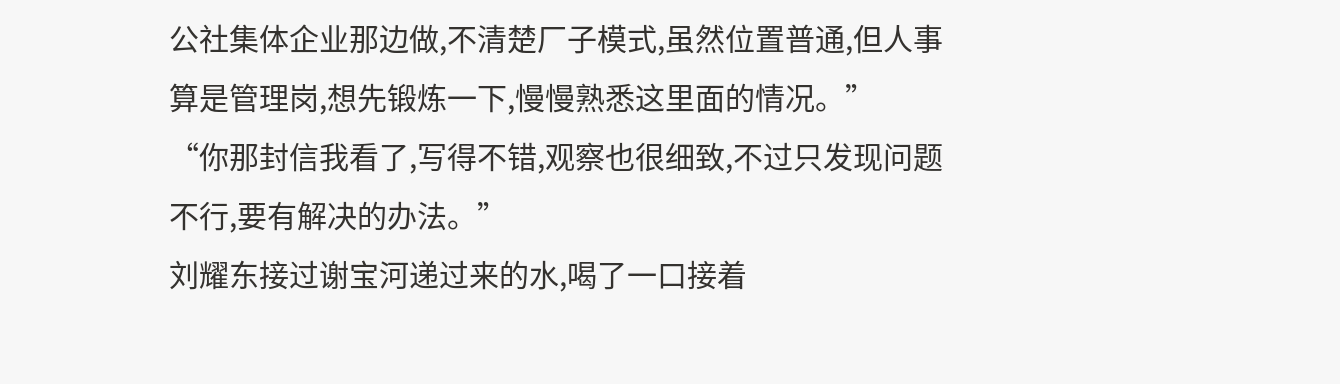公社集体企业那边做,不清楚厂子模式,虽然位置普通,但人事算是管理岗,想先锻炼一下,慢慢熟悉这里面的情况。”
“你那封信我看了,写得不错,观察也很细致,不过只发现问题不行,要有解决的办法。”
刘耀东接过谢宝河递过来的水,喝了一口接着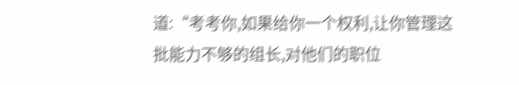道:“考考你,如果给你一个权利,让你管理这批能力不够的组长,对他们的职位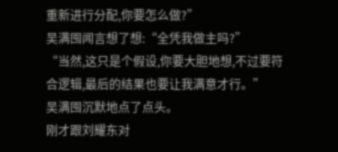重新进行分配,你要怎么做?”
吴满囤闻言想了想:“全凭我做主吗?”
“当然,这只是个假设,你要大胆地想,不过要符合逻辑,最后的结果也要让我满意才行。”
吴满囤沉默地点了点头。
刚才跟刘耀东对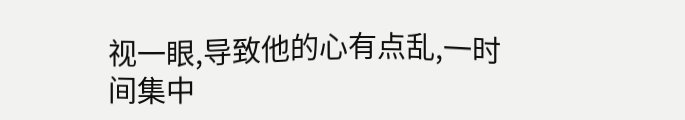视一眼,导致他的心有点乱,一时间集中